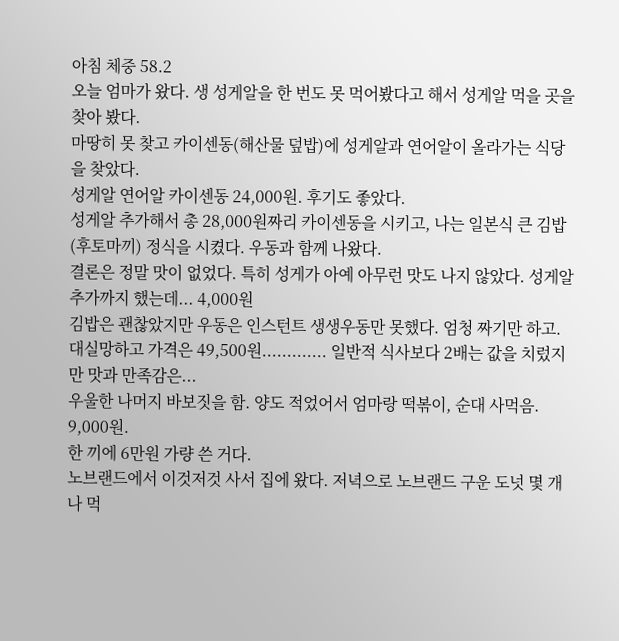아침 체중 58.2
오늘 엄마가 왔다. 생 성게알을 한 번도 못 먹어봤다고 해서 성게알 먹을 곳을 찾아 봤다.
마땅히 못 찾고 카이센동(해산물 덮밥)에 성게알과 연어알이 올라가는 식당을 찾았다.
성게알 연어알 카이센동 24,000원. 후기도 좋았다.
성게알 추가해서 총 28,000원짜리 카이센동을 시키고, 나는 일본식 큰 김밥(후토마끼) 정식을 시켰다. 우동과 함께 나왔다.
결론은 정말 맛이 없었다. 특히 성게가 아예 아무런 맛도 나지 않았다. 성게알 추가까지 했는데... 4,000원
김밥은 괜찮았지만 우동은 인스턴트 생생우동만 못했다. 엄청 짜기만 하고.
대실망하고 가격은 49,500원............. 일반적 식사보다 2배는 값을 치렀지만 맛과 만족감은...
우울한 나머지 바보짓을 함. 양도 적었어서 엄마랑 떡볶이, 순대 사먹음. 9,000원.
한 끼에 6만원 가량 쓴 거다.
노브랜드에서 이것저것 사서 집에 왔다. 저녁으로 노브랜드 구운 도넛 몇 개나 먹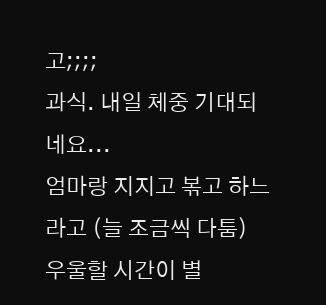고;;;;
과식. 내일 체중 기대되네요...
엄마랑 지지고 볶고 하느라고 (늘 조금씩 다툼) 우울할 시간이 별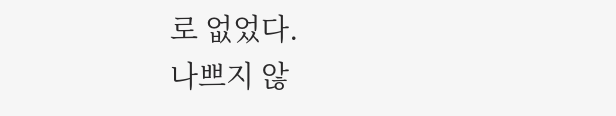로 없었다.
나쁘지 않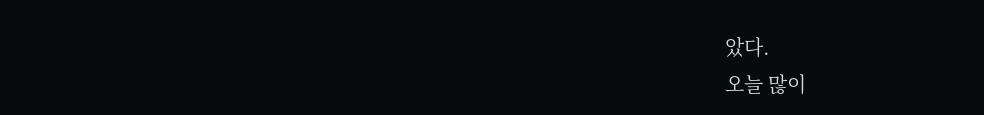았다.
오늘 많이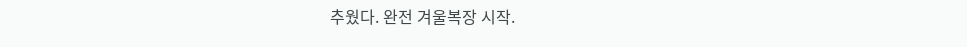추웠다. 완전 겨울복장 시작.